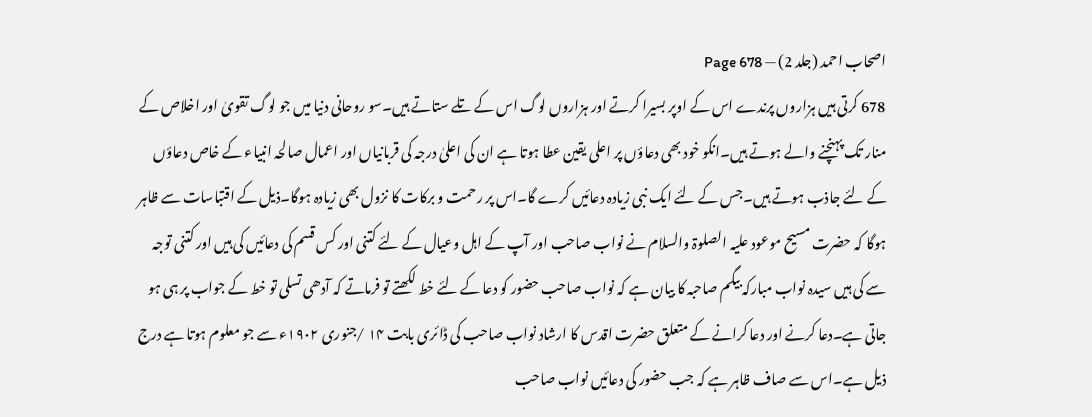اصحاب احمد (جلد 2) — Page 678
678 کرتی ہیں ہزاروں پرندے اس کے اوپر بسیرا کرتے اور ہزاروں لوگ اس کے تلے ستاتے ہیں۔سو روحانی دنیا میں جو لوگ تقویٰ اور اخلاص کے منار تک پہنچنے والے ہوتے ہیں۔انکو خود بھی دعاؤں پر اعلی یقین عطا ہوتا ہے ان کی اعلیٰ درجہ کی قربانیاں اور اعمال صالحہ انبیاء کے خاص دعاؤں کے لئے جاذب ہوتے ہیں۔جس کے لئے ایک نبی زیادہ دعائیں کرے گا۔اس پر رحمت و برکات کا نزول بھی زیادہ ہوگا۔ذیل کے اقتباسات سے ظاہر ہوگا کہ حضرت مسیح موعود علیہ الصلوۃ والسلام نے نواب صاحب اور آپ کے اہل وعیال کے لئے کتنی اور کس قسم کی دعائیں کی ہیں اور کتنی توجہ سے کی ہیں سیدہ نواب مبارکہ بیگم صاحبہ کا بیان ہے کہ نواب صاحب حضور کو دعا کے لئے خط لکھتے تو فرماتے کہ آدھی تسلی تو خط کے جواب پر ہی ہو جاتی ہے۔دعا کرنے اور دعا کرانے کے متعلق حضرت اقدس کا ارشاد نواب صاحب کی ڈائری بابت ۱۴ /جنوری ۱۹۰۲ء سے جو معلوم ہوتا ہے درج ذیل ہے۔اس سے صاف ظاہر ہے کہ جب حضور کی دعائیں نواب صاحب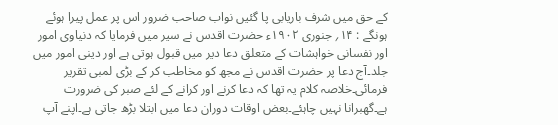کے حق میں شرف باریابی پا گئیں نواب صاحب ضرور اس پر عمل پیرا ہوئے ہونگے : ۱۴؍ جنوری ۱۹۰۲ء حضرت اقدس نے سیر میں فرمایا کہ دنیاوی امور اور نفسانی خواہشات کے متعلق دعا دیر میں قبول ہوتی ہے اور دینی امور میں جلد۔آج دعا پر حضرت اقدس نے مجھ کو مخاطب کر کے بڑی لمبی تقریر فرمائی۔خلاصہ کلام یہ تھا کہ دعا کرنے اور کرانے کے لئے صبر کی ضرورت ہے۔گھبرانا نہیں چاہئے۔بعض اوقات دوران دعا میں ابتلا بڑھ جاتی ہے۔اپنے آپ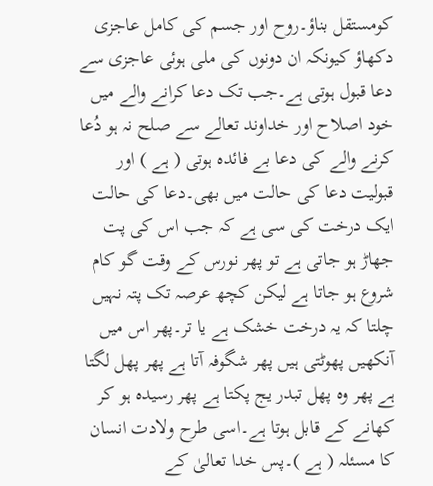کومستقل بناؤ۔روح اور جسم کی کامل عاجزی دکھاؤ کیونکہ ان دونوں کی ملی ہوئی عاجزی سے دعا قبول ہوتی ہے۔جب تک دعا کرانے والے میں خود اصلاح اور خداوند تعالے سے صلح نہ ہو دُعا کرنے والے کی دعا بے فائدہ ہوتی ( ہے ) اور قبولیت دعا کی حالت میں بھی۔دعا کی حالت ایک درخت کی سی ہے کہ جب اس کی پت جھاڑ ہو جاتی ہے تو پھر نورس کے وقت گو کام شروع ہو جاتا ہے لیکن کچھ عرصہ تک پتہ نہیں چلتا کہ یہ درخت خشک ہے یا تر۔پھر اس میں آنکھیں پھوٹتی ہیں پھر شگوفہ آتا ہے پھر پھل لگتا ہے پھر وہ پھل تبدر یج پکتا ہے پھر رسیدہ ہو کر کھانے کے قابل ہوتا ہے۔اسی طرح ولادت انسان کا مسئلہ ( ہے )۔پس خدا تعالیٰ کے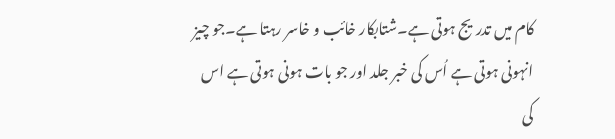کام میں تدریج ہوتی ہے۔شتابکار خائب و خاسر رہتا ہے۔جو چیز انہونی ہوتی ہے اُس کی خبر جلد اور جو بات ہونی ہوتی ہے اس کی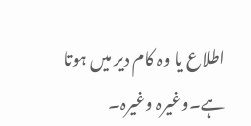اطلاع یا وہ کام دیر میں ہوتا ہے۔وغیرہ وغیرہ۔